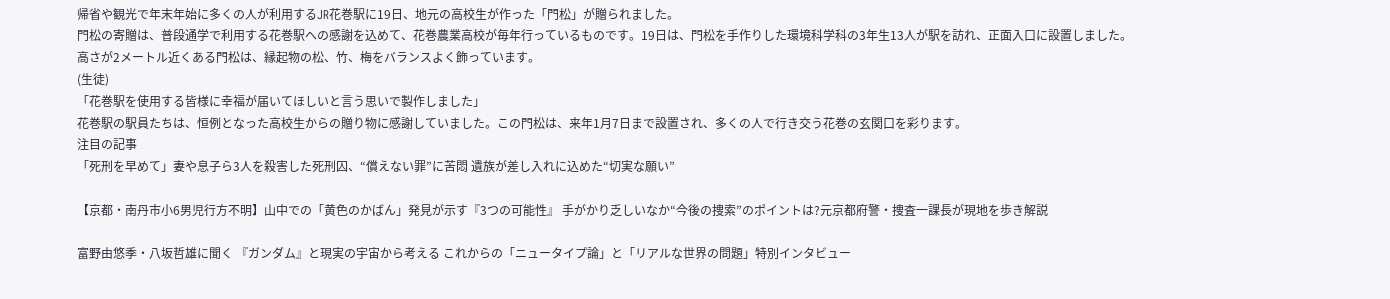帰省や観光で年末年始に多くの人が利用するJR花巻駅に19日、地元の高校生が作った「門松」が贈られました。
門松の寄贈は、普段通学で利用する花巻駅への感謝を込めて、花巻農業高校が毎年行っているものです。19日は、門松を手作りした環境科学科の3年生13人が駅を訪れ、正面入口に設置しました。
高さが2メートル近くある門松は、縁起物の松、竹、梅をバランスよく飾っています。
(生徒)
「花巻駅を使用する皆様に幸福が届いてほしいと言う思いで製作しました」
花巻駅の駅員たちは、恒例となった高校生からの贈り物に感謝していました。この門松は、来年1月7日まで設置され、多くの人で行き交う花巻の玄関口を彩ります。
注目の記事
「死刑を早めて」妻や息子ら3人を殺害した死刑囚、“償えない罪”に苦悶 遺族が差し入れに込めた“切実な願い”

【京都・南丹市小6男児行方不明】山中での「黄色のかばん」発見が示す『3つの可能性』 手がかり乏しいなか“今後の捜索”のポイントは?元京都府警・捜査一課長が現地を歩き解説

富野由悠季・八坂哲雄に聞く 『ガンダム』と現実の宇宙から考える これからの「ニュータイプ論」と「リアルな世界の問題」特別インタビュー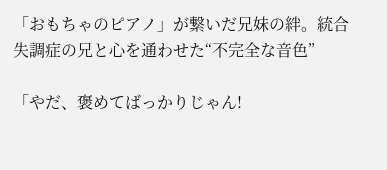「おもちゃのピアノ」が繋いだ兄妹の絆。統合失調症の兄と心を通わせた“不完全な音色”

「やだ、褒めてばっかりじゃん!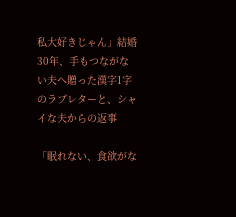私大好きじゃん」結婚30年、手もつながない夫へ贈った漢字1字のラブレターと、シャイな夫からの返事

「眠れない、食欲がな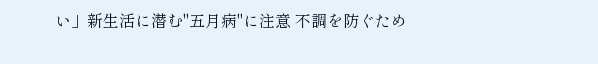い」新生活に潜む"五月病"に注意 不調を防ぐため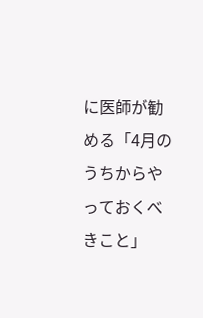に医師が勧める「4月のうちからやっておくべきこと」